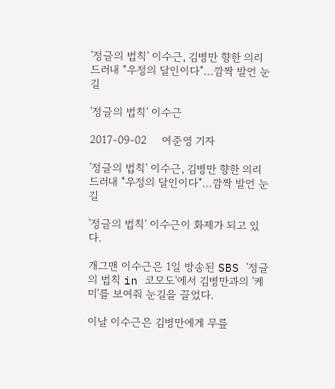'정글의 법칙' 이수근, 김병만 향한 의리 드러내 "우정의 달인이다"…깜짝 발언 눈길

'정글의 법칙' 이수근

2017-09-02     여준영 기자

'정글의 법칙' 이수근, 김병만 향한 의리 드러내 "우정의 달인이다"…깜짝 발언 눈길

'정글의 법칙' 이수근이 화제가 되고 있다.

개그맨 이수근은 1일 방송된 SBS '정글의 법칙 in 코모도'에서 김병만과의 '케미'를 보여줘 눈길을 끌었다.

이날 이수근은 김병만에게 무릎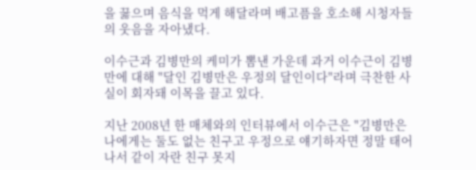을 꿇으며 음식을 먹게 해달라며 배고픔을 호소해 시청자들의 웃음을 자아냈다.

이수근과 김병만의 케미가 뽐낸 가운데 과거 이수근이 김병만에 대해 "달인 김병만은 우정의 달인이다"라며 극찬한 사실이 회자돼 이목을 끌고 있다.

지난 2008년 한 매체와의 인터뷰에서 이수근은 "김병만은 나에게는 둘도 없는 친구고 우정으로 얘기하자면 정말 태어나서 같이 자란 친구 못지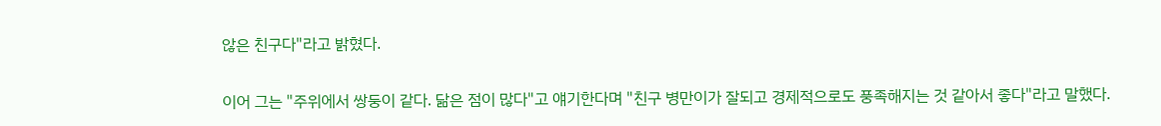않은 친구다"라고 밝혔다.

이어 그는 "주위에서 쌍둥이 같다. 닮은 점이 많다"고 얘기한다며 "친구 병만이가 잘되고 경제적으로도 풍족해지는 것 같아서 좋다"라고 말했다.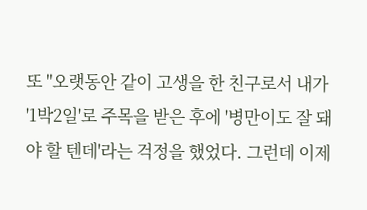또 "오랫동안 같이 고생을 한 친구로서 내가 '1박2일'로 주목을 받은 후에 '병만이도 잘 돼야 할 텐데'라는 걱정을 했었다. 그런데 이제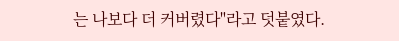는 나보다 더 커버렸다"라고 덧붙였다.